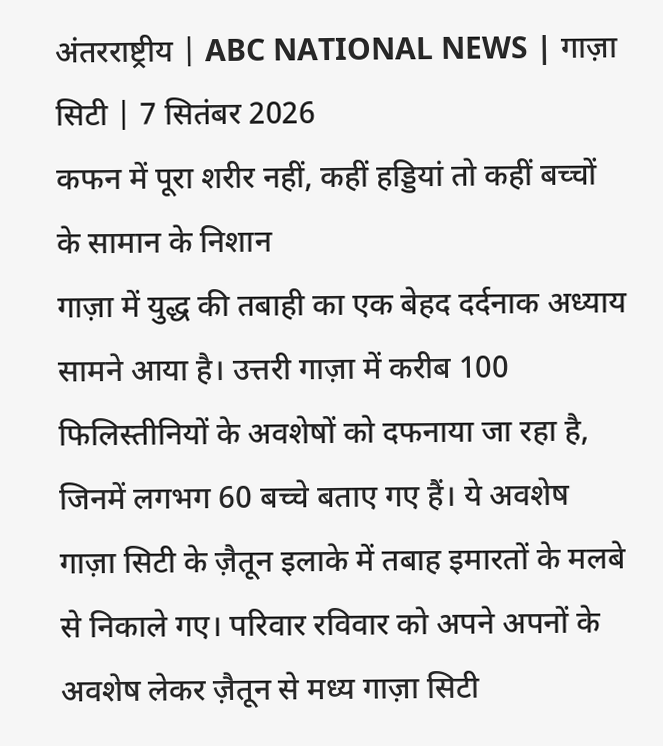अंतरराष्ट्रीय | ABC NATIONAL NEWS | गाज़ा सिटी | 7 सितंबर 2026
कफन में पूरा शरीर नहीं, कहीं हड्डियां तो कहीं बच्चों के सामान के निशान
गाज़ा में युद्ध की तबाही का एक बेहद दर्दनाक अध्याय सामने आया है। उत्तरी गाज़ा में करीब 100 फिलिस्तीनियों के अवशेषों को दफनाया जा रहा है, जिनमें लगभग 60 बच्चे बताए गए हैं। ये अवशेष गाज़ा सिटी के ज़ैतून इलाके में तबाह इमारतों के मलबे से निकाले गए। परिवार रविवार को अपने अपनों के अवशेष लेकर ज़ैतून से मध्य गाज़ा सिटी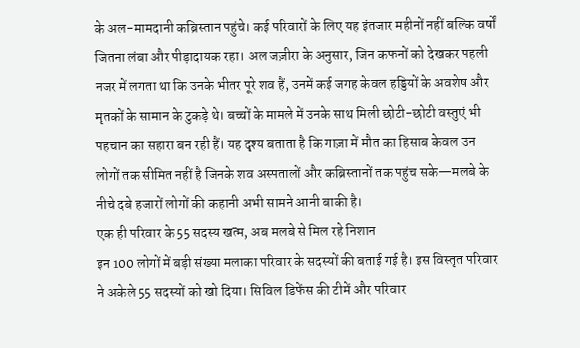के अल-मामदानी कब्रिस्तान पहुंचे। कई परिवारों के लिए यह इंतजार महीनों नहीं बल्कि वर्षों जितना लंबा और पीड़ादायक रहा। अल जज़ीरा के अनुसार, जिन कफनों को देखकर पहली नजर में लगता था कि उनके भीतर पूरे शव हैं, उनमें कई जगह केवल हड्डियों के अवशेष और मृतकों के सामान के टुकड़े थे। बच्चों के मामले में उनके साथ मिली छोटी-छोटी वस्तुएं भी पहचान का सहारा बन रही हैं। यह दृश्य बताता है कि गाज़ा में मौत का हिसाब केवल उन लोगों तक सीमित नहीं है जिनके शव अस्पतालों और कब्रिस्तानों तक पहुंच सके—मलबे के नीचे दबे हजारों लोगों की कहानी अभी सामने आनी बाकी है।
एक ही परिवार के 55 सदस्य खत्म, अब मलबे से मिल रहे निशान
इन 100 लोगों में बड़ी संख्या मलाका परिवार के सदस्यों की बताई गई है। इस विस्तृत परिवार ने अकेले 55 सदस्यों को खो दिया। सिविल डिफेंस की टीमें और परिवार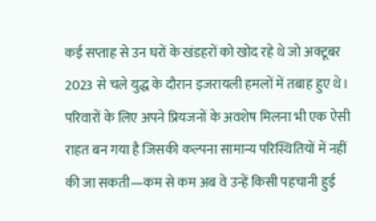कई सप्ताह से उन घरों के खंडहरों को खोद रहे थे जो अक्टूबर 2023 से चले युद्ध के दौरान इजरायली हमलों में तबाह हुए थे। परिवारों के लिए अपने प्रियजनों के अवशेष मिलना भी एक ऐसी राहत बन गया है जिसकी कल्पना सामान्य परिस्थितियों में नहीं की जा सकती—कम से कम अब वे उन्हें किसी पहचानी हुई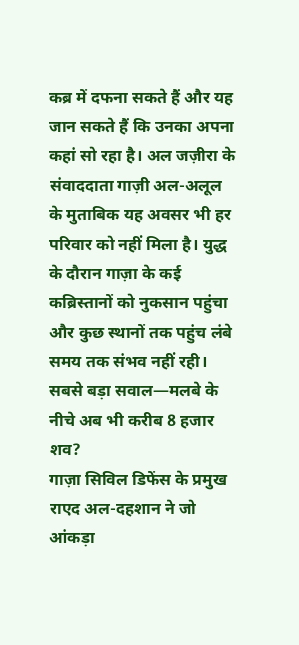कब्र में दफना सकते हैं और यह जान सकते हैं कि उनका अपना कहां सो रहा है। अल जज़ीरा के संवाददाता गाज़ी अल-अलूल के मुताबिक यह अवसर भी हर परिवार को नहीं मिला है। युद्ध के दौरान गाज़ा के कई कब्रिस्तानों को नुकसान पहुंचा और कुछ स्थानों तक पहुंच लंबे समय तक संभव नहीं रही।
सबसे बड़ा सवाल—मलबे के नीचे अब भी करीब 8 हजार शव?
गाज़ा सिविल डिफेंस के प्रमुख राएद अल-दहशान ने जो आंकड़ा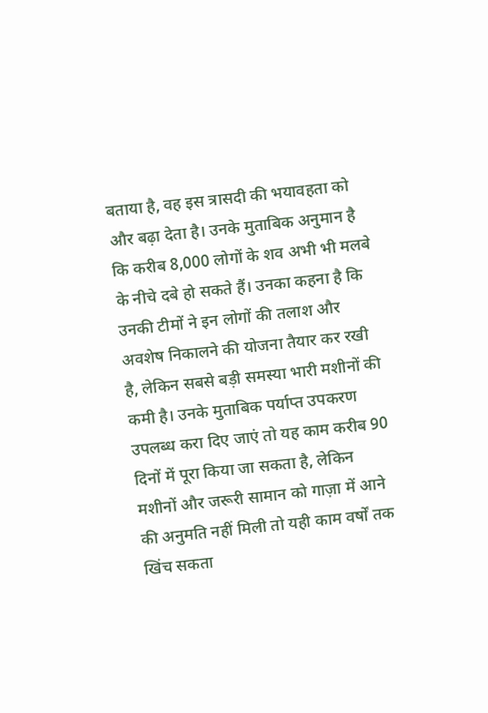बताया है, वह इस त्रासदी की भयावहता को और बढ़ा देता है। उनके मुताबिक अनुमान है कि करीब 8,000 लोगों के शव अभी भी मलबे के नीचे दबे हो सकते हैं। उनका कहना है कि उनकी टीमों ने इन लोगों की तलाश और अवशेष निकालने की योजना तैयार कर रखी है, लेकिन सबसे बड़ी समस्या भारी मशीनों की कमी है। उनके मुताबिक पर्याप्त उपकरण उपलब्ध करा दिए जाएं तो यह काम करीब 90 दिनों में पूरा किया जा सकता है, लेकिन मशीनों और जरूरी सामान को गाज़ा में आने की अनुमति नहीं मिली तो यही काम वर्षों तक खिंच सकता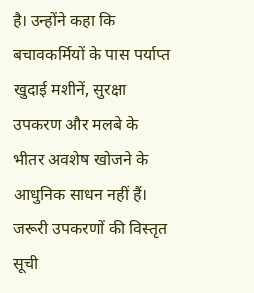है। उन्होंने कहा कि बचावकर्मियों के पास पर्याप्त खुदाई मशीनें, सुरक्षा उपकरण और मलबे के भीतर अवशेष खोजने के आधुनिक साधन नहीं हैं। जरूरी उपकरणों की विस्तृत सूची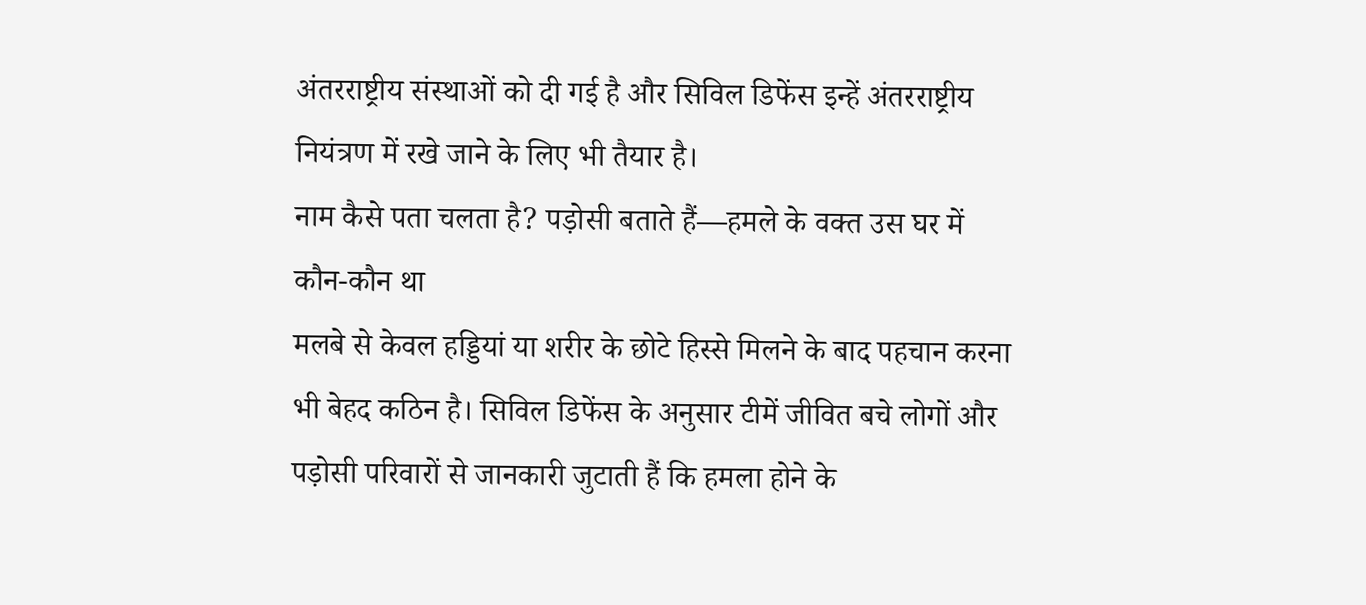अंतरराष्ट्रीय संस्थाओं को दी गई है और सिविल डिफेंस इन्हें अंतरराष्ट्रीय नियंत्रण में रखे जाने के लिए भी तैयार है।
नाम कैसे पता चलता है? पड़ोसी बताते हैं—हमले के वक्त उस घर में कौन-कौन था
मलबे से केवल हड्डियां या शरीर के छोटे हिस्से मिलने के बाद पहचान करना भी बेहद कठिन है। सिविल डिफेंस के अनुसार टीमें जीवित बचे लोगों और पड़ोसी परिवारों से जानकारी जुटाती हैं कि हमला होने के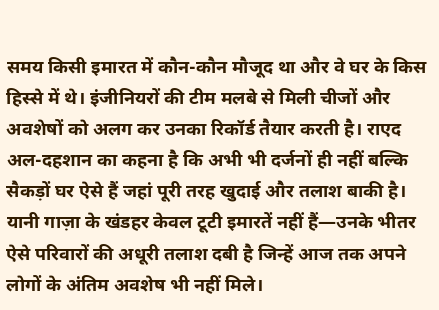समय किसी इमारत में कौन-कौन मौजूद था और वे घर के किस हिस्से में थे। इंजीनियरों की टीम मलबे से मिली चीजों और अवशेषों को अलग कर उनका रिकॉर्ड तैयार करती है। राएद अल-दहशान का कहना है कि अभी भी दर्जनों ही नहीं बल्कि सैकड़ों घर ऐसे हैं जहां पूरी तरह खुदाई और तलाश बाकी है। यानी गाज़ा के खंडहर केवल टूटी इमारतें नहीं हैं—उनके भीतर ऐसे परिवारों की अधूरी तलाश दबी है जिन्हें आज तक अपने लोगों के अंतिम अवशेष भी नहीं मिले।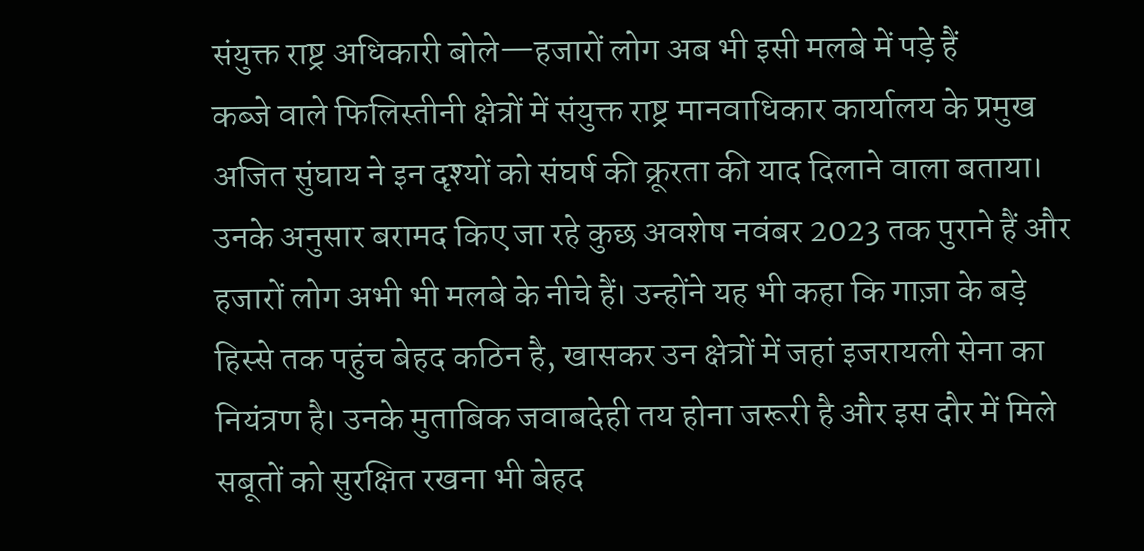संयुक्त राष्ट्र अधिकारी बोले—हजारों लोग अब भी इसी मलबे में पड़े हैं
कब्जे वाले फिलिस्तीनी क्षेत्रों में संयुक्त राष्ट्र मानवाधिकार कार्यालय के प्रमुख अजित सुंघाय ने इन दृश्यों को संघर्ष की क्रूरता की याद दिलाने वाला बताया। उनके अनुसार बरामद किए जा रहे कुछ अवशेष नवंबर 2023 तक पुराने हैं और हजारों लोग अभी भी मलबे के नीचे हैं। उन्होंने यह भी कहा कि गाज़ा के बड़े हिस्से तक पहुंच बेहद कठिन है, खासकर उन क्षेत्रों में जहां इजरायली सेना का नियंत्रण है। उनके मुताबिक जवाबदेही तय होना जरूरी है और इस दौर में मिले सबूतों को सुरक्षित रखना भी बेहद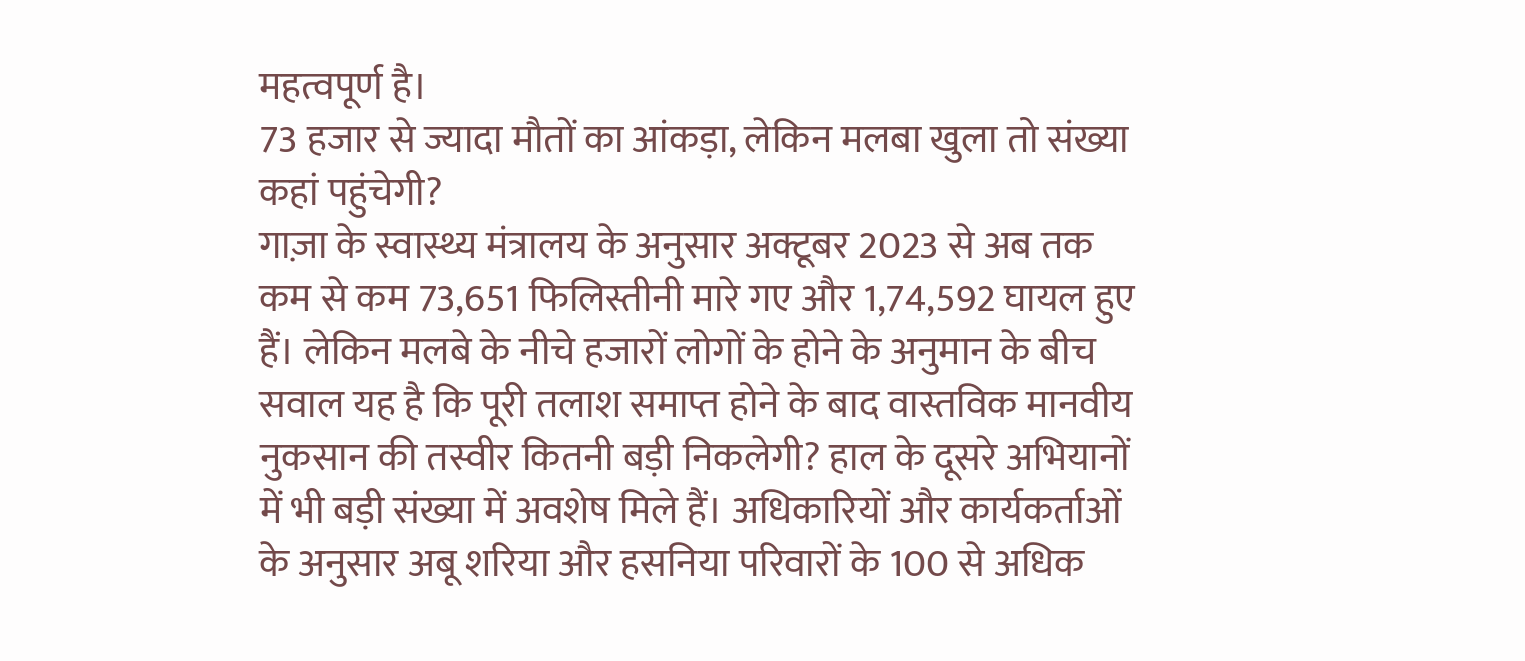महत्वपूर्ण है।
73 हजार से ज्यादा मौतों का आंकड़ा, लेकिन मलबा खुला तो संख्या कहां पहुंचेगी?
गाज़ा के स्वास्थ्य मंत्रालय के अनुसार अक्टूबर 2023 से अब तक कम से कम 73,651 फिलिस्तीनी मारे गए और 1,74,592 घायल हुए हैं। लेकिन मलबे के नीचे हजारों लोगों के होने के अनुमान के बीच सवाल यह है कि पूरी तलाश समाप्त होने के बाद वास्तविक मानवीय नुकसान की तस्वीर कितनी बड़ी निकलेगी? हाल के दूसरे अभियानों में भी बड़ी संख्या में अवशेष मिले हैं। अधिकारियों और कार्यकर्ताओं के अनुसार अबू शरिया और हसनिया परिवारों के 100 से अधिक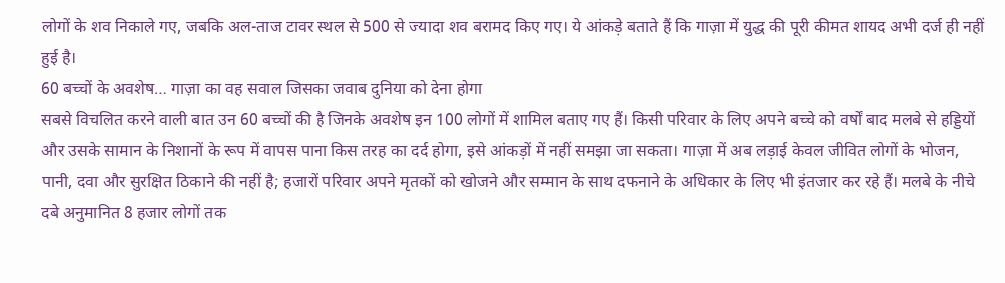लोगों के शव निकाले गए, जबकि अल-ताज टावर स्थल से 500 से ज्यादा शव बरामद किए गए। ये आंकड़े बताते हैं कि गाज़ा में युद्ध की पूरी कीमत शायद अभी दर्ज ही नहीं हुई है।
60 बच्चों के अवशेष… गाज़ा का वह सवाल जिसका जवाब दुनिया को देना होगा
सबसे विचलित करने वाली बात उन 60 बच्चों की है जिनके अवशेष इन 100 लोगों में शामिल बताए गए हैं। किसी परिवार के लिए अपने बच्चे को वर्षों बाद मलबे से हड्डियों और उसके सामान के निशानों के रूप में वापस पाना किस तरह का दर्द होगा, इसे आंकड़ों में नहीं समझा जा सकता। गाज़ा में अब लड़ाई केवल जीवित लोगों के भोजन, पानी, दवा और सुरक्षित ठिकाने की नहीं है; हजारों परिवार अपने मृतकों को खोजने और सम्मान के साथ दफनाने के अधिकार के लिए भी इंतजार कर रहे हैं। मलबे के नीचे दबे अनुमानित 8 हजार लोगों तक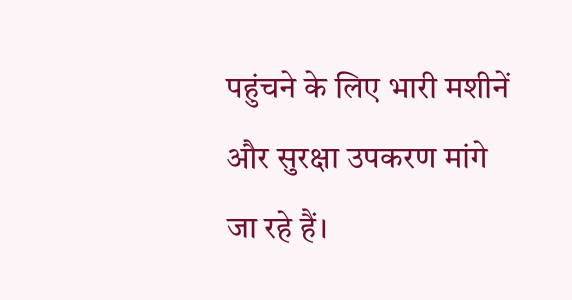पहुंचने के लिए भारी मशीनें और सुरक्षा उपकरण मांगे जा रहे हैं।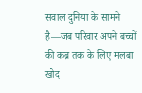सवाल दुनिया के सामने है—जब परिवार अपने बच्चों की कब्र तक के लिए मलबा खोद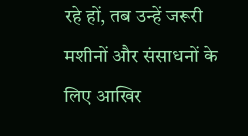रहे हों, तब उन्हें जरूरी मशीनों और संसाधनों के लिए आखिर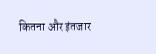कितना और इंतजार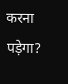करना पड़ेगा?